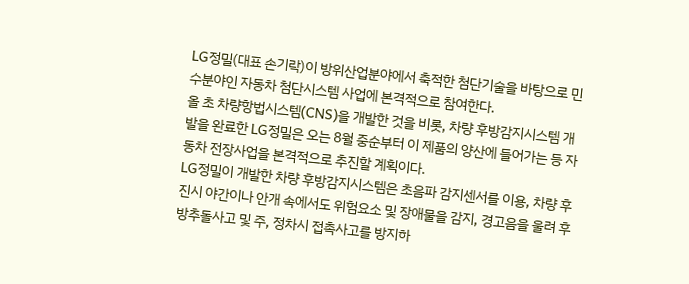LG정밀(대표 손기락)이 방위산업분야에서 축적한 첨단기술을 바탕으로 민수분야인 자동차 첨단시스템 사업에 본격적으로 참여한다.
올 초 차량항법시스템(CNS)을 개발한 것을 비롯, 차량 후방감지시스템 개발을 완료한 LG정밀은 오는 8월 중순부터 이 제품의 양산에 들어가는 등 자동차 전장사업을 본격적으로 추진할 계획이다.
LG정밀이 개발한 차량 후방감지시스템은 초음파 감지센서를 이용, 차량 후진시 야간이나 안개 속에서도 위험요소 및 장애물을 감지, 경고음을 울려 후방추돌사고 및 주, 정차시 접촉사고를 방지하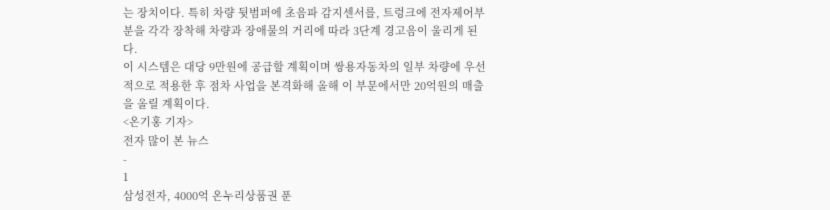는 장치이다. 특히 차량 뒷범퍼에 초음파 감지센서를, 트렁크에 전자제어부분을 각각 장착해 차량과 장애물의 거리에 따라 3단계 경고음이 울리게 된다.
이 시스템은 대당 9만원에 공급할 계획이며 쌍용자동차의 일부 차량에 우선적으로 적용한 후 점차 사업을 본격화해 올해 이 부문에서만 20억원의 매출을 올릴 계획이다.
<온기홍 기자>
전자 많이 본 뉴스
-
1
삼성전자, 4000억 온누리상품권 푼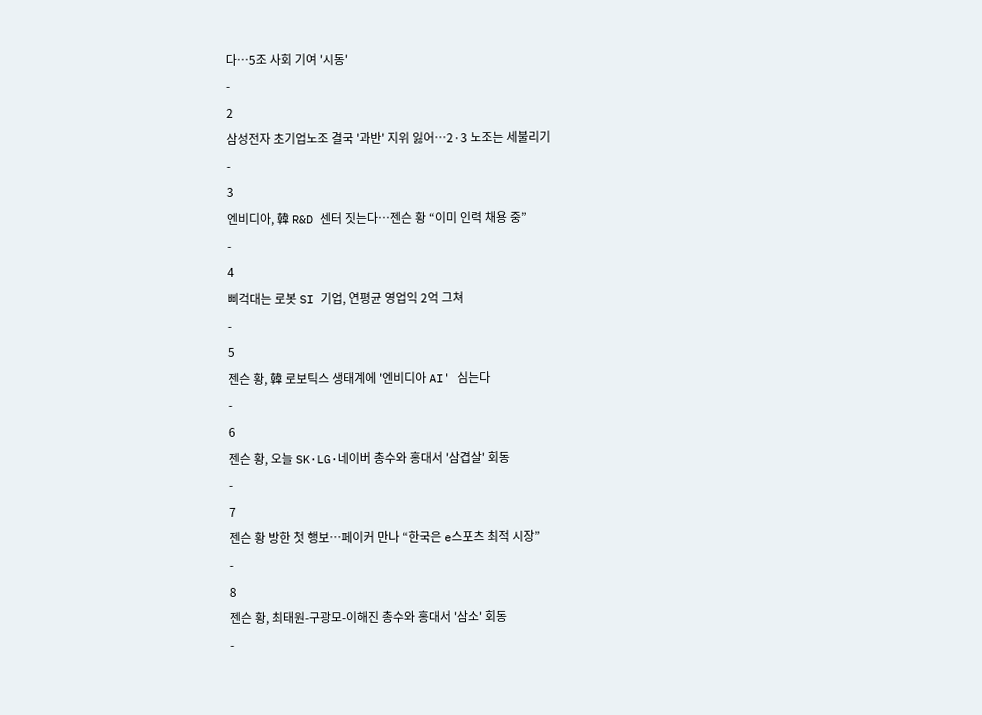다…5조 사회 기여 '시동'
-
2
삼성전자 초기업노조 결국 '과반' 지위 잃어…2·3 노조는 세불리기
-
3
엔비디아, 韓 R&D 센터 짓는다…젠슨 황 “이미 인력 채용 중”
-
4
삐걱대는 로봇 SI 기업, 연평균 영업익 2억 그쳐
-
5
젠슨 황, 韓 로보틱스 생태계에 '엔비디아 AI' 심는다
-
6
젠슨 황, 오늘 SK·LG·네이버 총수와 홍대서 '삼겹살' 회동
-
7
젠슨 황 방한 첫 행보…페이커 만나 “한국은 e스포츠 최적 시장”
-
8
젠슨 황, 최태원-구광모-이해진 총수와 홍대서 '삼소' 회동
-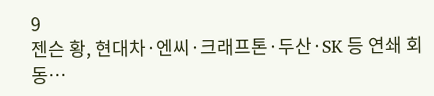9
젠슨 황, 현대차·엔씨·크래프톤·두산·SK 등 연쇄 회동…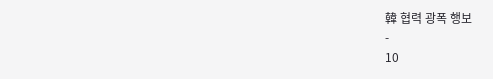韓 협력 광폭 행보
-
10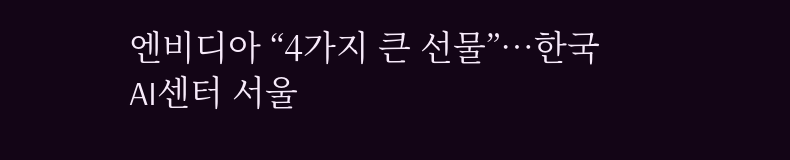엔비디아 “4가지 큰 선물”…한국 AI센터 서울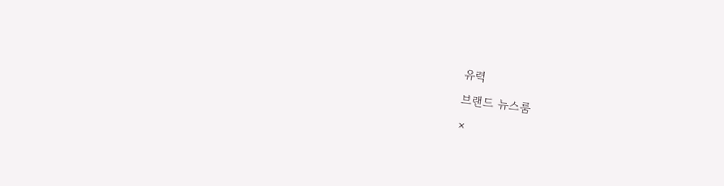유력
브랜드 뉴스룸
×